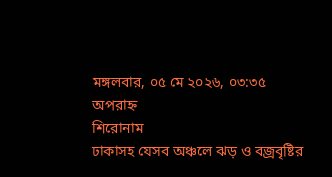মঙ্গলবার, ০৫ মে ২০২৬, ০৩:৩৫ অপরাহ্ন
শিরোনাম
ঢাকাসহ যেসব অঞ্চলে ঝড় ও বজ্রবৃষ্টির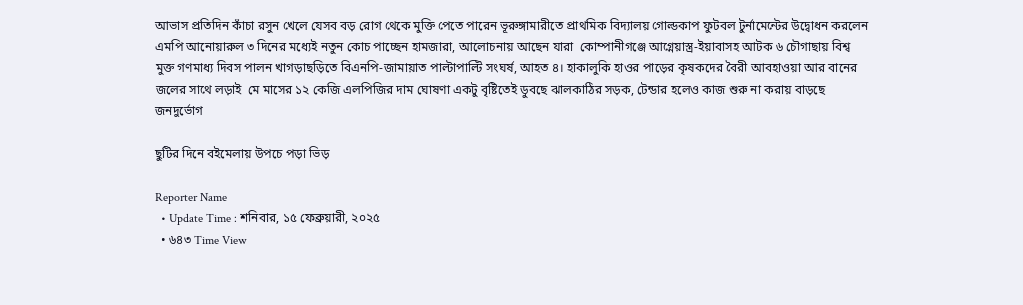আভাস প্রতিদিন কাঁচা রসুন খেলে যেসব বড় রোগ থেকে মুক্তি পেতে পারেন ভূরুঙ্গামারীতে প্রাথমিক বিদ্যালয় গোল্ডকাপ ফুটবল টুর্নামেন্টের উদ্বোধন করলেন এমপি আনোয়ারুল ৩ দিনের মধ্যেই নতুন কোচ পাচ্ছেন হামজারা, আলোচনায় আছেন যারা  কোম্পানীগঞ্জে আগ্নেয়াস্ত্র-ইয়াবাসহ আটক ৬ চৌগাছায় বিশ্ব মুক্ত গণমাধ্য দিবস পালন খাগড়াছড়িতে বিএনপি-জামায়াত পাল্টাপাল্টি সংঘর্ষ, আহত ৪। হাকালুকি হাওর পাড়ের কৃষকদের বৈরী আবহাওয়া আর বানের জলের সাথে লড়াই  মে মাসের ১২ কেজি এলপিজির দাম ঘোষণা একটু বৃষ্টিতেই ডুবছে ঝালকাঠির সড়ক, টেন্ডার হলেও কাজ শুরু না করায় বাড়ছে জনদুর্ভোগ

ছুটির দিনে বইমেলায় উপচে পড়া ভিড়

Reporter Name
  • Update Time : শনিবার, ১৫ ফেব্রুয়ারী, ২০২৫
  • ৬৪৩ Time View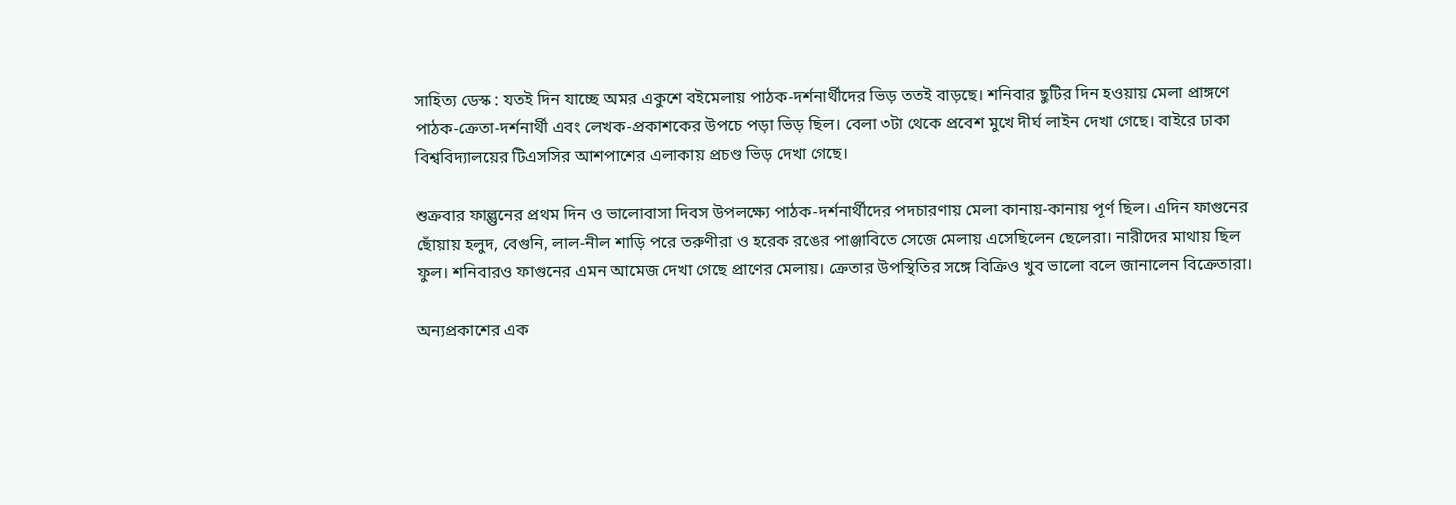সাহিত্য ডেস্ক : যতই দিন যাচ্ছে অমর একুশে বইমেলায় পাঠক-দর্শনার্থীদের ভিড় ততই বাড়ছে। শনিবার ছুটির দিন হওয়ায় মেলা প্রাঙ্গণে পাঠক-ক্রেতা-দর্শনার্থী এবং লেখক-প্রকাশকের উপচে পড়া ভিড় ছিল। বেলা ৩টা থেকে প্রবেশ মুখে দীর্ঘ লাইন দেখা গেছে। বাইরে ঢাকা বিশ্ববিদ্যালয়ের টিএসসির আশপাশের এলাকায় প্রচণ্ড ভিড় দেখা গেছে।

শুক্রবার ফাল্গুনের প্রথম দিন ও ভালোবাসা দিবস উপলক্ষ্যে পাঠক-দর্শনার্থীদের পদচারণায় মেলা কানায়-কানায় পূর্ণ ছিল। এদিন ফাগুনের ছোঁয়ায় হলুদ, বেগুনি, লাল-নীল শাড়ি পরে তরুণীরা ও হরেক রঙের পাঞ্জাবিতে সেজে মেলায় এসেছিলেন ছেলেরা। নারীদের মাথায় ছিল ফুল। শনিবারও ফাগুনের এমন আমেজ দেখা গেছে প্রাণের মেলায়। ক্রেতার উপস্থিতির সঙ্গে বিক্রিও খুব ভালো বলে জানালেন বিক্রেতারা।

অন্যপ্রকাশের এক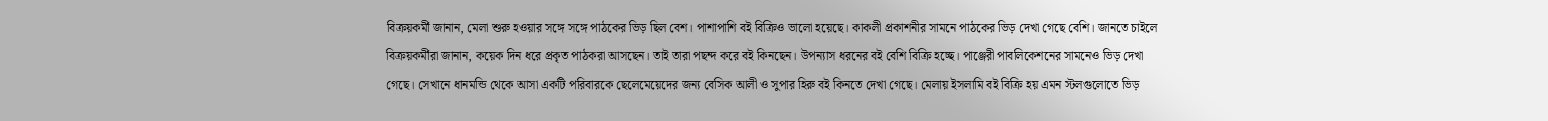বিক্রয়কর্মী জানান, মেলা শুরু হওয়ার সঙ্গে সঙ্গে পাঠকের ভিড় ছিল বেশ। পাশাপাশি বই বিক্রিও ভালো হয়েছে। কাকলী প্রকাশনীর সামনে পাঠকের ভিড় দেখা গেছে বেশি। জানতে চাইলে বিক্রয়কর্মীরা জানান, কয়েক দিন ধরে প্রকৃত পাঠকরা আসছেন। তাই তারা পছন্দ করে বই কিনছেন। উপন্যাস ধরনের বই বেশি বিক্রি হচ্ছে। পাঞ্জেরী পাবলিকেশনের সামনেও ভিড় দেখা গেছে। সেখানে ধানমন্ডি থেকে আসা একটি পরিবারকে ছেলেমেয়েদের জন্য বেসিক আলী ও সুপার হিরু বই কিনতে দেখা গেছে। মেলায় ইসলামি বই বিক্রি হয় এমন স্টলগুলোতে ভিড়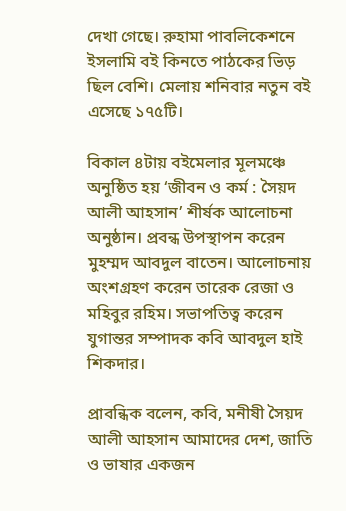দেখা গেছে। রুহামা পাবলিকেশনে ইসলামি বই কিনতে পাঠকের ভিড় ছিল বেশি। মেলায় শনিবার নতুন বই এসেছে ১৭৫টি।

বিকাল ৪টায় বইমেলার মূলমঞ্চে অনুষ্ঠিত হয় ‘জীবন ও কর্ম : সৈয়দ আলী আহসান’ শীর্ষক আলোচনা অনুষ্ঠান। প্রবন্ধ উপস্থাপন করেন মুহম্মদ আবদুল বাতেন। আলোচনায় অংশগ্রহণ করেন তারেক রেজা ও মহিবুর রহিম। সভাপতিত্ব করেন যুগান্তর সম্পাদক কবি আবদুল হাই শিকদার।

প্রাবন্ধিক বলেন, কবি, মনীষী সৈয়দ আলী আহসান আমাদের দেশ, জাতি ও ভাষার একজন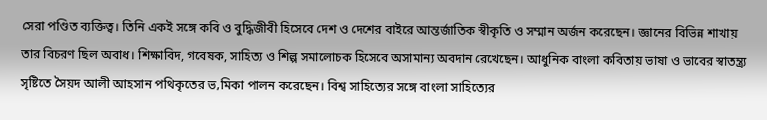সেরা পণ্ডিত ব্যক্তিত্ব। তিনি একই সঙ্গে কবি ও বুদ্ধিজীবী হিসেবে দেশ ও দেশের বাইরে আন্তর্জাতিক স্বীকৃতি ও সম্মান অর্জন করেছেন। জ্ঞানের বিভিন্ন শাখায় তার বিচরণ ছিল অবাধ। শিক্ষাবিদ, গবেষক, সাহিত্য ও শিল্প সমালোচক হিসেবে অসামান্য অবদান রেখেছেন। আধুনিক বাংলা কবিতায় ভাষা ও ভাবের স্বাতন্ত্র্য সৃষ্টিতে সৈয়দ আলী আহসান পথিকৃতের ভ‚মিকা পালন করেছেন। বিশ্ব সাহিত্যের সঙ্গে বাংলা সাহিত্যের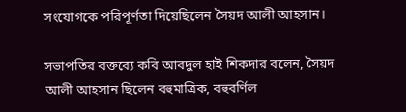সংযোগকে পরিপূর্ণতা দিয়েছিলেন সৈয়দ আলী আহসান।

সভাপতির বক্তব্যে কবি আবদুল হাই শিকদার বলেন, সৈয়দ আলী আহসান ছিলেন বহুমাত্রিক, বহুবর্ণিল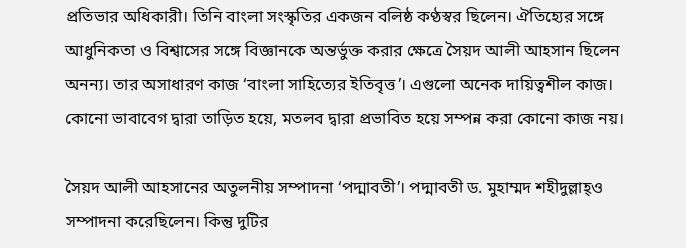প্রতিভার অধিকারী। তিনি বাংলা সংস্কৃতির একজন বলিষ্ঠ কণ্ঠস্বর ছিলেন। ঐতিহ্যের সঙ্গে আধুনিকতা ও বিশ্বাসের সঙ্গে বিজ্ঞানকে অন্তর্ভুক্ত করার ক্ষেত্রে সৈয়দ আলী আহসান ছিলেন অনন্য। তার অসাধারণ কাজ ‘বাংলা সাহিত্যের ইতিবৃত্ত’। এগুলো অনেক দায়িত্বশীল কাজ। কোনো ভাবাবেগ দ্বারা তাড়িত হয়ে, মতলব দ্বারা প্রভাবিত হয়ে সম্পন্ন করা কোনো কাজ নয়।

সৈয়দ আলী আহসানের অতুলনীয় সম্পাদনা ‘পদ্মাবতী’। পদ্মাবতী ড. মুহাম্মদ শহীদুল্লাহ্ও সম্পাদনা করেছিলেন। কিন্তু দুটির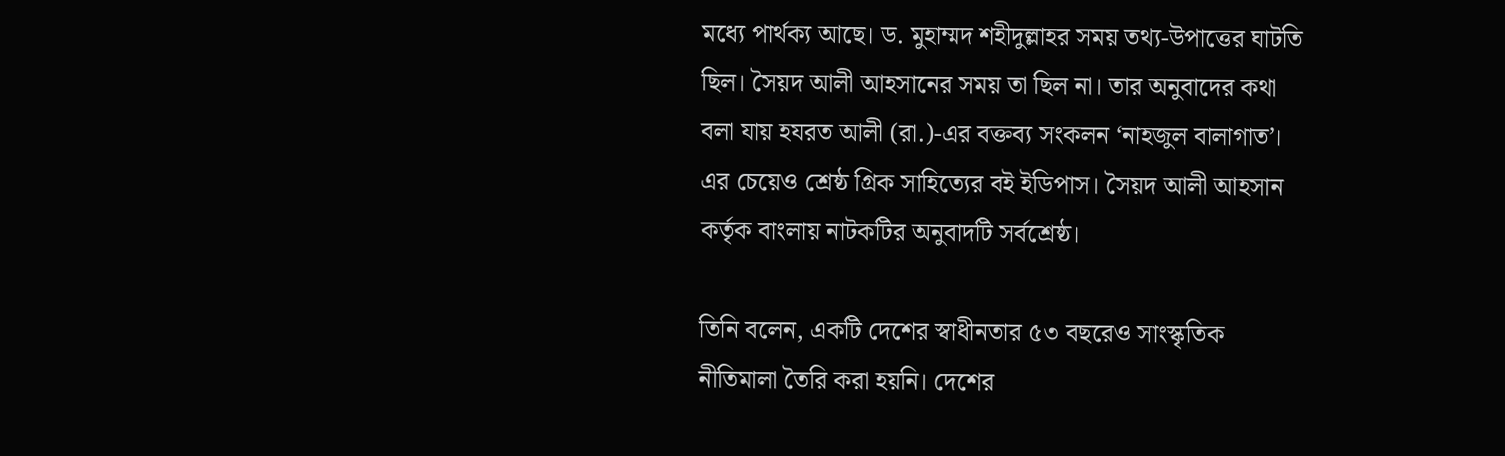মধ্যে পার্থক্য আছে। ড. মুহাম্মদ শহীদুল্লাহর সময় তথ্য-উপাত্তের ঘাটতি ছিল। সৈয়দ আলী আহসানের সময় তা ছিল না। তার অনুবাদের কথা বলা যায় হযরত আলী (রা.)-এর বক্তব্য সংকলন ‘নাহজুল বালাগাত’। এর চেয়েও শ্রেষ্ঠ গ্রিক সাহিত্যের বই ইডিপাস। সৈয়দ আলী আহসান কর্তৃক বাংলায় নাটকটির অনুবাদটি সর্বশ্রেষ্ঠ।

তিনি বলেন, একটি দেশের স্বাধীনতার ৫৩ বছরেও সাংস্কৃতিক নীতিমালা তৈরি করা হয়নি। দেশের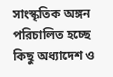সাংস্কৃতিক অঙ্গন পরিচালিত হচ্ছে কিছু অধ্যাদেশ ও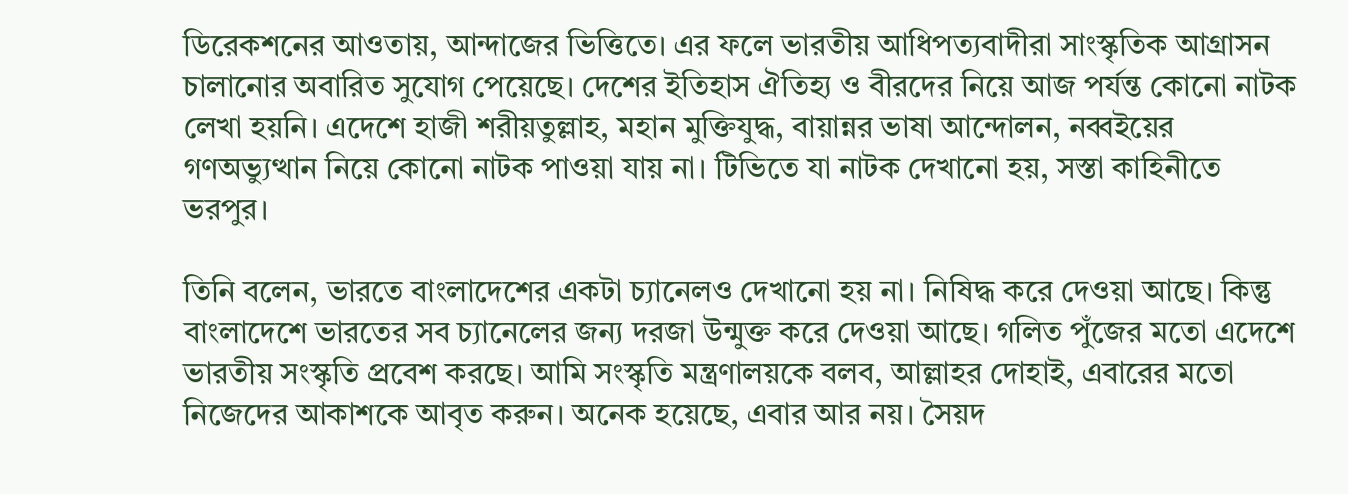ডিরেকশনের আওতায়, আন্দাজের ভিত্তিতে। এর ফলে ভারতীয় আধিপত্যবাদীরা সাংস্কৃতিক আগ্রাসন চালানোর অবারিত সুযোগ পেয়েছে। দেশের ইতিহাস ঐতিহ্য ও বীরদের নিয়ে আজ পর্যন্ত কোনো নাটক লেখা হয়নি। এদেশে হাজী শরীয়তুল্লাহ, মহান মুক্তিযুদ্ধ, বায়ান্নর ভাষা আন্দোলন, নব্বইয়ের গণঅভ্যুত্থান নিয়ে কোনো নাটক পাওয়া যায় না। টিভিতে যা নাটক দেখানো হয়, সস্তা কাহিনীতে ভরপুর।

তিনি বলেন, ভারতে বাংলাদেশের একটা চ্যানেলও দেখানো হয় না। নিষিদ্ধ করে দেওয়া আছে। কিন্তু বাংলাদেশে ভারতের সব চ্যানেলের জন্য দরজা উন্মুক্ত করে দেওয়া আছে। গলিত পুঁজের মতো এদেশে ভারতীয় সংস্কৃতি প্রবেশ করছে। আমি সংস্কৃতি মন্ত্রণালয়কে বলব, আল্লাহর দোহাই, এবারের মতো নিজেদের আকাশকে আবৃত করুন। অনেক হয়েছে, এবার আর নয়। সৈয়দ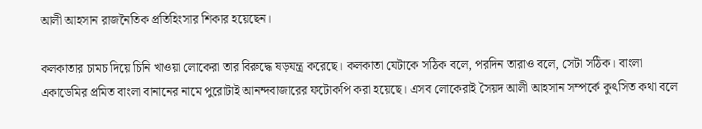আলী আহসান রাজনৈতিক প্রতিহিংসার শিকার হয়েছেন।

কলকাতার চামচ দিয়ে চিনি খাওয়া লোকেরা তার বিরুদ্ধে ষড়যন্ত্র করেছে। কলকাতা যেটাকে সঠিক বলে, পরদিন তারাও বলে, সেটা সঠিক। বাংলা একাডেমির প্রমিত বাংলা বানানের নামে পুরোটাই আনন্দবাজারের ফটোকপি করা হয়েছে। এসব লোকেরাই সৈয়দ আলী আহসান সম্পর্কে কুৎসিত কথা বলে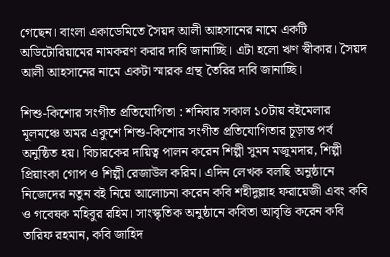গেছেন। বাংলা একাডেমিতে সৈয়দ আলী আহসানের নামে একটি অডিটোরিয়ামের নামকরণ করার দাবি জানাচ্ছি। এটা হলো ঋণ স্বীকার। সৈয়দ আলী আহসানের নামে একটা স্মারক গ্রন্থ তৈরির দাবি জানাচ্ছি।

শিশু-কিশোর সংগীত প্রতিযোগিতা : শনিবার সকাল ১০টায় বইমেলার মূলমঞ্চে অমর একুশে শিশু-কিশোর সংগীত প্রতিযোগিতার চূড়ান্ত পর্ব অনুষ্ঠিত হয়। বিচারকের দায়িত্ব পালন করেন শিল্পী সুমন মজুমদার, শিল্পী প্রিয়াংকা গোপ ও শিল্পী রেজাউল করিম। এদিন লেখক বলছি অনুষ্ঠানে নিজেদের নতুন বই নিয়ে আলোচনা করেন কবি শহীদুল্লাহ ফরায়েজী এবং কবি ও গবেষক মহিবুর রহিম। সাংস্কৃতিক অনুষ্ঠানে কবিতা আবৃত্তি করেন কবি তারিফ রহমান, কবি জাহিদ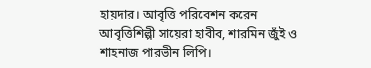হায়দার। আবৃত্তি পরিবেশন করেন আবৃত্তিশিল্পী সায়েরা হাবীব, শারমিন জুঁই ও শাহনাজ পারভীন লিপি।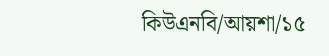কিউএনবি/আয়শা/১৫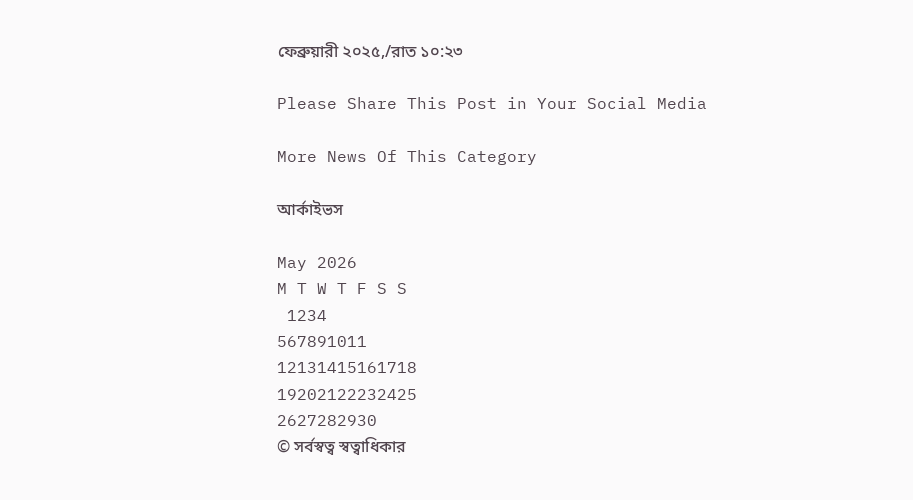ফেব্রুয়ারী ২০২৫,/রাত ১০:২৩

Please Share This Post in Your Social Media

More News Of This Category

আর্কাইভস

May 2026
M T W T F S S
 1234
567891011
12131415161718
19202122232425
2627282930
© সর্বস্বত্ব স্বত্বাধিকার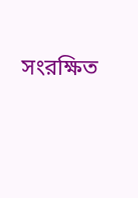সংরক্ষিত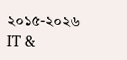২০১৫-২০২৬
IT &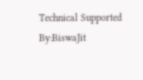Technical Supported By:BiswaJit